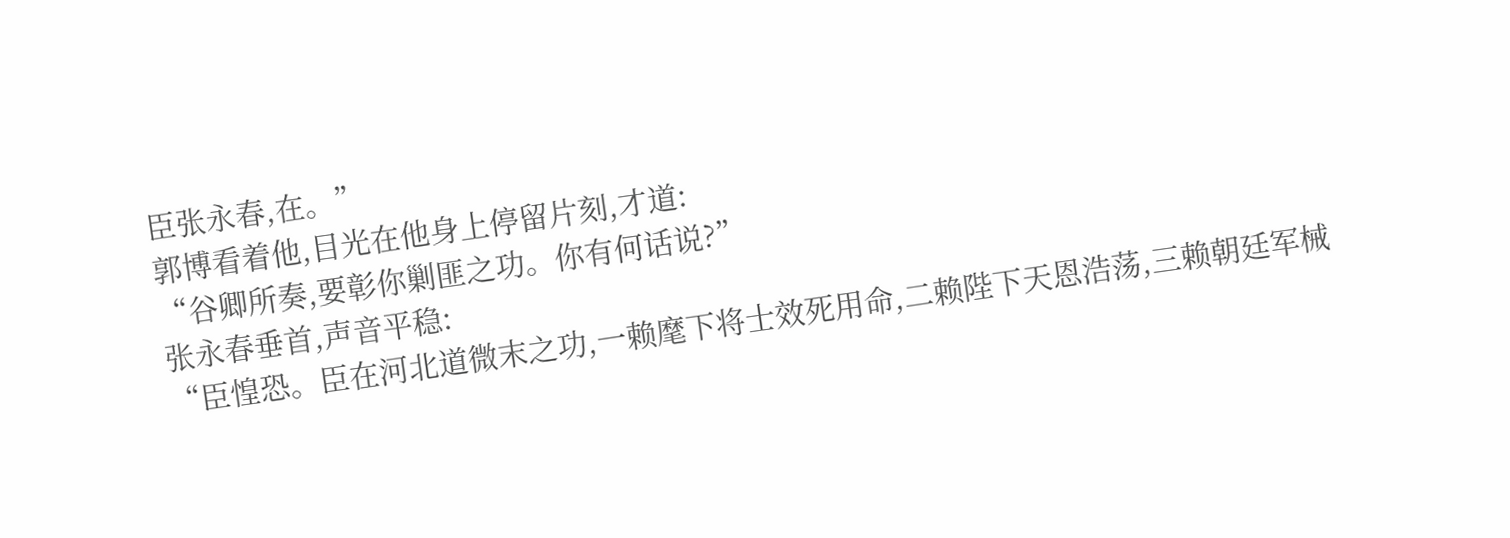臣张永春,在。”
郭博看着他,目光在他身上停留片刻,才道:
“谷卿所奏,要彰你剿匪之功。你有何话说?”
张永春垂首,声音平稳:
“臣惶恐。臣在河北道微末之功,一赖麾下将士效死用命,二赖陛下天恩浩荡,三赖朝廷军械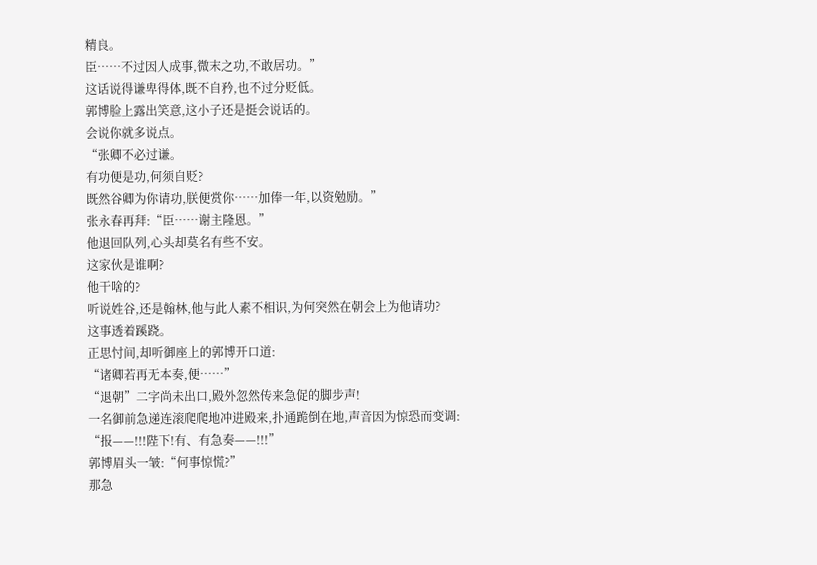精良。
臣……不过因人成事,微末之功,不敢居功。”
这话说得谦卑得体,既不自矜,也不过分贬低。
郭博脸上露出笑意,这小子还是挺会说话的。
会说你就多说点。
“张卿不必过谦。
有功便是功,何须自贬?
既然谷卿为你请功,朕便赏你……加俸一年,以资勉励。”
张永春再拜:“臣……谢主隆恩。”
他退回队列,心头却莫名有些不安。
这家伙是谁啊?
他干啥的?
听说姓谷,还是翰林,他与此人素不相识,为何突然在朝会上为他请功?
这事透着蹊跷。
正思忖间,却听御座上的郭博开口道:
“诸卿若再无本奏,便……”
“退朝”二字尚未出口,殿外忽然传来急促的脚步声!
一名御前急递连滚爬爬地冲进殿来,扑通跪倒在地,声音因为惊恐而变调:
“报——!!!陛下!有、有急奏——!!!”
郭博眉头一皱:“何事惊慌?”
那急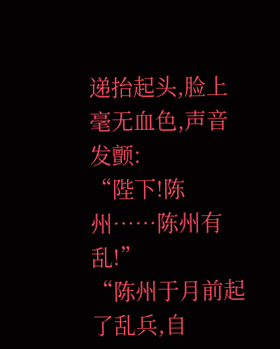递抬起头,脸上毫无血色,声音发颤:
“陛下!陈州……陈州有乱!”
“陈州于月前起了乱兵,自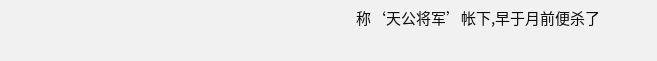称‘天公将军’帐下,早于月前便杀了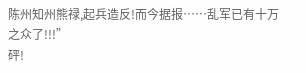陈州知州熊禄,起兵造反!而今据报……乱军已有十万之众了!!!”
砰!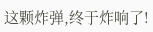这颗炸弹,终于炸响了!